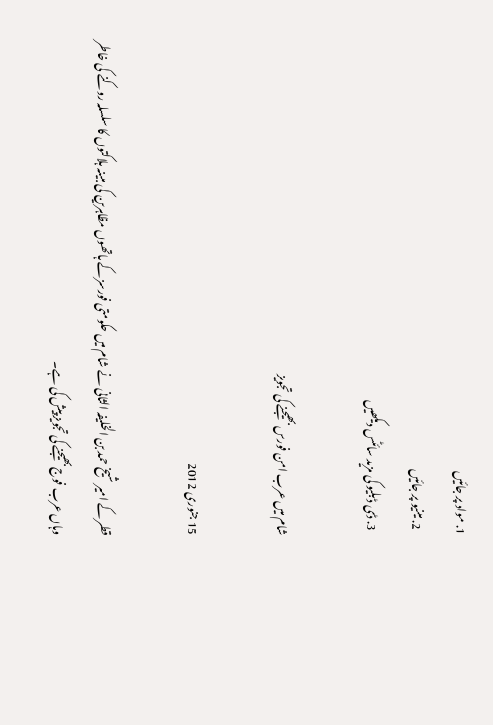1. مواد پر جائیں
  2. مینیو پر جائیں
  3. ڈی ڈبلیو کی مزید سائٹس دیکھیں

شام میں عرب امن فورس بھیجنے کی تجویز

15 جنوری 2012

قطر کے امیر شیخ حمد بن الخلیفہ الثانی نے شام میں حکومتی فورسز کے ہاتھوں مظاہرین کی مبینہ ہلاکتوں کا سلسلہ روکنے کی خاطر وہاں عرب فوج بھیجنے کی تجویز پیش کی ہے۔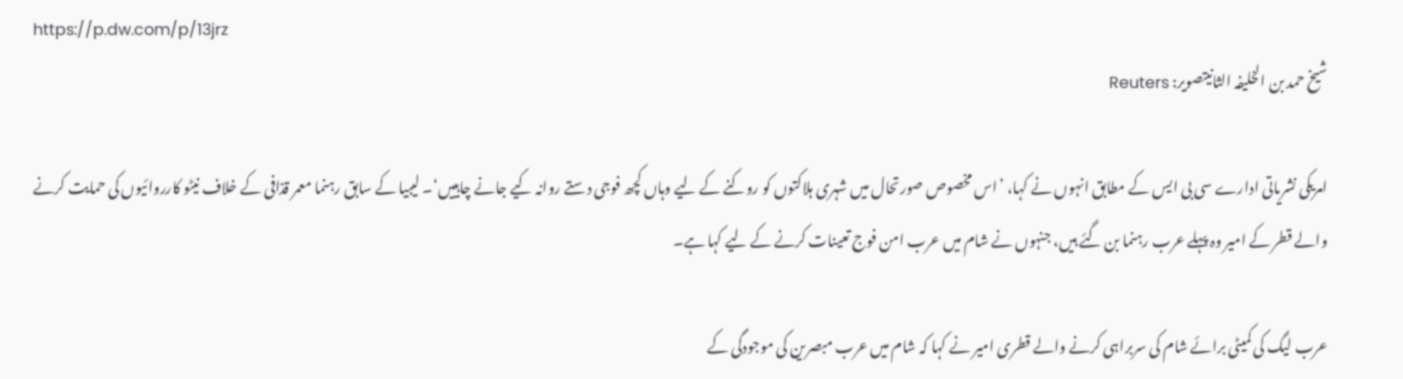https://p.dw.com/p/13jrz
شیخ حمد بن الخلیفہ الثانیتصویر: Reuters

امریکی نشریاتی ادارے سی بی ایس کے مطابق انہوں نے کہا، ’اس مخصوص صورتحال میں شہری ہلاکتوں کو روکنے کے لیے وہاں کچھ فوجی دستے روانہ کیے جانے چاہییں‘۔ لیبیا کے سابق رہنما معمر قذافی کے خلاف نیٹو کارروائیوں کی حمایت کرنے والے قطر کے امیر وہ پہلے عرب رہنما بن گئے ہیں، جنہوں نے شام میں عرب امن فوج تعینات کرنے کے لیے کہا ہے۔

عرب لیگ کی کمیٹی برائے شام کی سربراہی کرنے والے قطری امیر نے کہا کہ شام میں عرب مبصرین کی موجودگی کے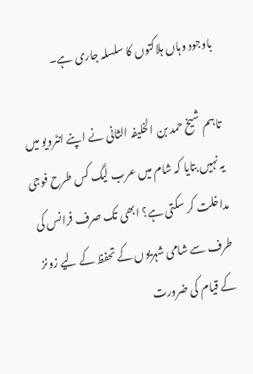باوجود وہاں ہلاکتوں کا سلسلہ جاری ہے۔

تاہم شیخ حمد بن الخلیفہ الثانی نے اپنے انٹرویو میں یہ نہیں بتایا کہ شام میں عرب لیگ کس طرح فوجی مداخلت کر سکتی ہے؟ ابھی تک صرف فرانس کی طرف سے شامی شہریوں کے تحفظ کے لیے زونز کے قیام کی ضرورت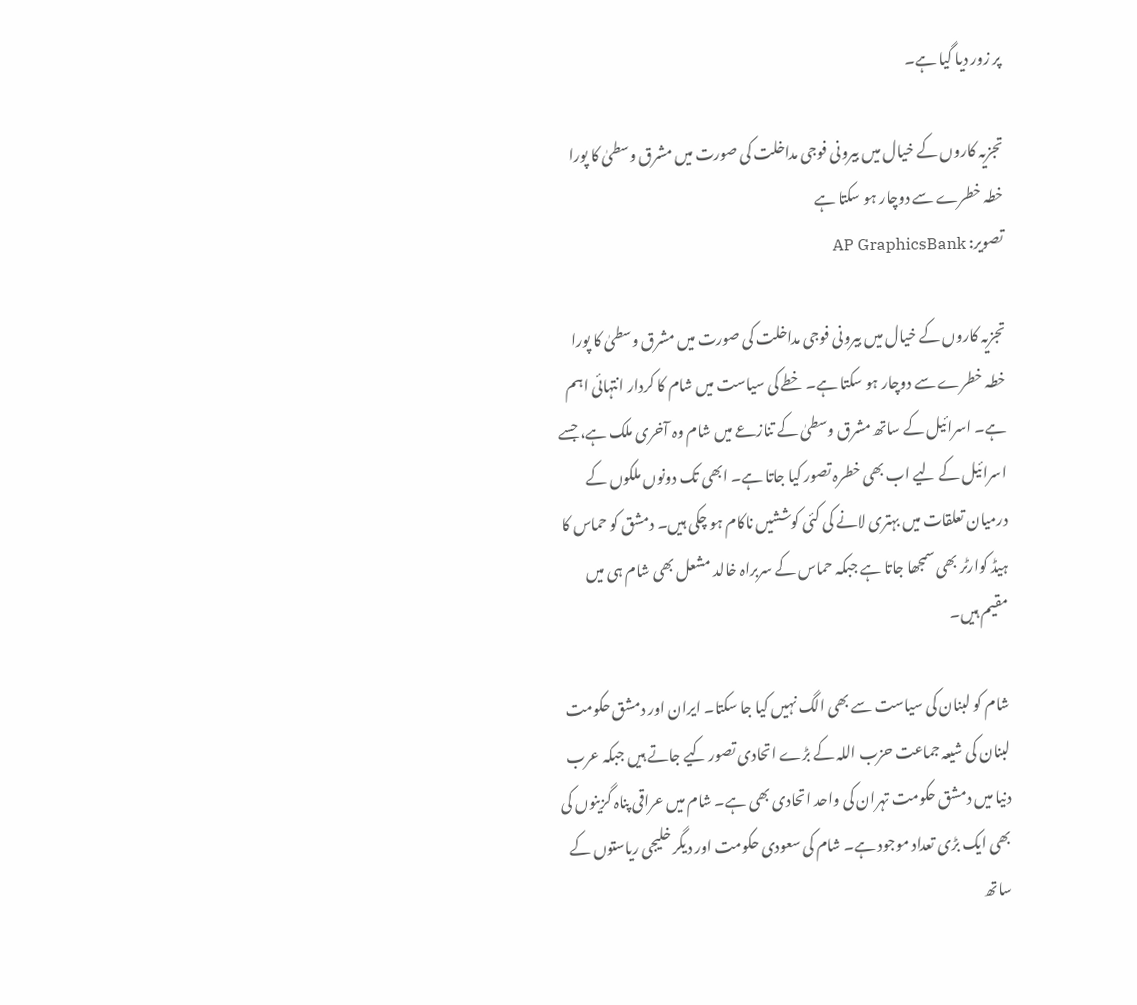پر زور دیا گیا ہے۔

تجزیہ کاروں کے خیال میں بیرونی فوجی مداخلت کی صورت میں مشرق وسطیٰ کا پورا خطہ خطرے سے دوچار ہو سکتا ہے
تصویر: AP GraphicsBank

تجزیہ کاروں کے خیال میں بیرونی فوجی مداخلت کی صورت میں مشرق وسطیٰ کا پورا خطہ خطرے سے دوچار ہو سکتا ہے۔ خطے کی سیاست میں شام کا کردار انتہائی اہم ہے۔ اسرائیل کے ساتھ مشرق وسطیٰ کے تنازعے میں شام وہ آخری ملک ہے، جسے اسرائیل کے لیے اب بھی خطرہ تصور کیا جاتا ہے۔ ابھی تک دونوں ملکوں کے درمیان تعلقات میں بہتری لانے کی کئی کوششیں ناکام ہو چکی ہیں۔ دمشق کو حماس کا ہیڈ کوارٹر بھی سمجھا جاتا ہے جبکہ حماس کے سربراہ خالد مشعل بھی شام ہی میں مقیم ہیں۔

شام کو لبنان کی سیاست سے بھی الگ نہیں کیا جا سکتا۔ ایران اور دمشق حکومت لبنان کی شیعہ جماعت حزب اللہ کے بڑے اتحادی تصور کیے جاتے ہیں جبکہ عرب دنیا میں دمشق حکومت تہران کی واحد اتحادی بھی ہے۔ شام میں عراقی پناہ گزینوں کی بھی ایک بڑی تعداد موجود ہے۔ شام کی سعودی حکومت اور دیگر خلیجی ریاستوں کے ساتھ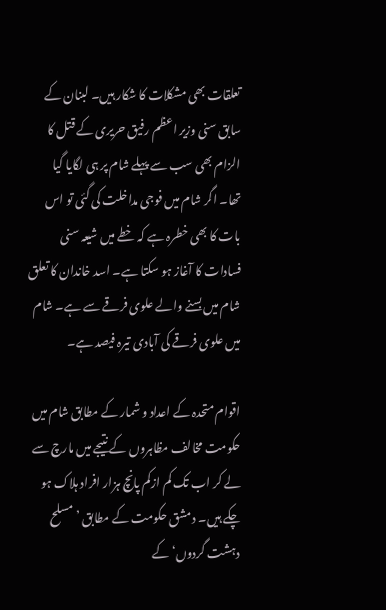تعلقات بھی مشکلات کا شکار ہیں۔ لبنان کے سابق سنی وزیر اعظم رفیق حریری کے قتل کا الزام بھی سب سے پہلے شام پر ہی لگایا گیا تھا۔ اگر شام میں فوجی مداخلت کی گئی تو اس بات کا بھی خطرہ ہے کہ خطے میں شیعہ سنی فسادات کا آغاز ہو سکتا ہے۔ اسد خاندان کا تعلق شام میں بسنے والے علوی فرقے سے ہے۔ شام میں علوی فرقے کی آبادی تیرہ فیصد ہے۔

اقوام متحدہ کے اعداد و شمار کے مطابق شام میں حکومت مخالف مظاہروں کے نتیجے میں مارچ سے لے کر اب تک کم ازکم پانچ ہزار افراد ہلاک ہو چکے ہیں۔ دمشق حکومت کے مطابق ’مسلح دہشت گردوں‘ کے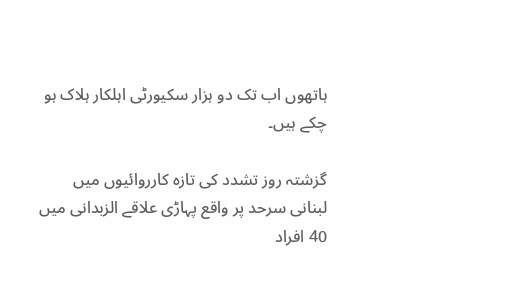ہاتھوں اب تک دو ہزار سکیورٹی اہلکار ہلاک ہو چکے ہیں۔

گزشتہ روز تشدد کی تازہ کارروائیوں میں لبنانی سرحد پر واقع پہاڑی علاقے الزبدانی میں 40 افراد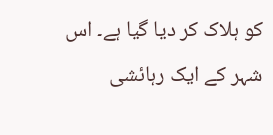کو ہلاک کر دیا گیا ہے۔ اس شہر کے ایک رہائشی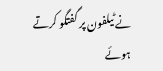نے ٹیلفون پر گفتگو کرتے ہوئے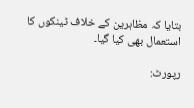بتایا کہ مظاہرین کے خلاف ٹینکوں کا استعمال بھی کیا گیا۔

رپورٹ: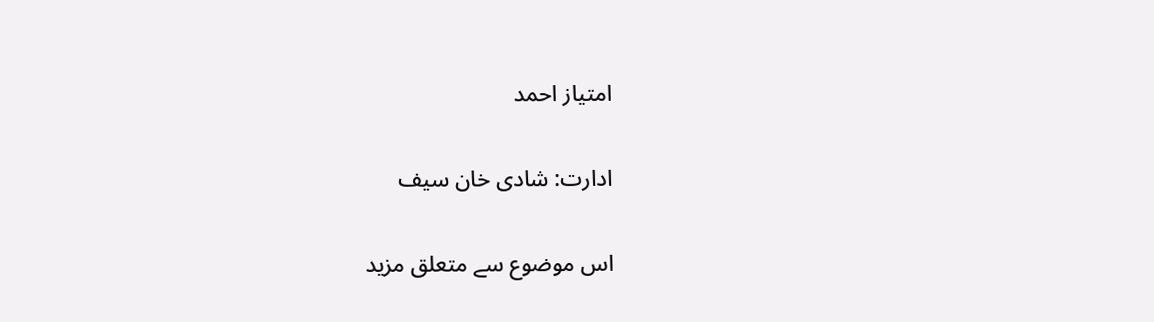امتیاز احمد

ادارت: شادی خان سیف

اس موضوع سے متعلق مزید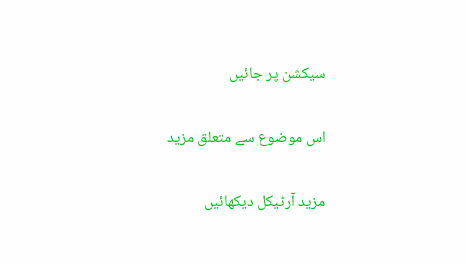سیکشن پر جائیں

اس موضوع سے متعلق مزید

مزید آرٹیکل دیکھائیں